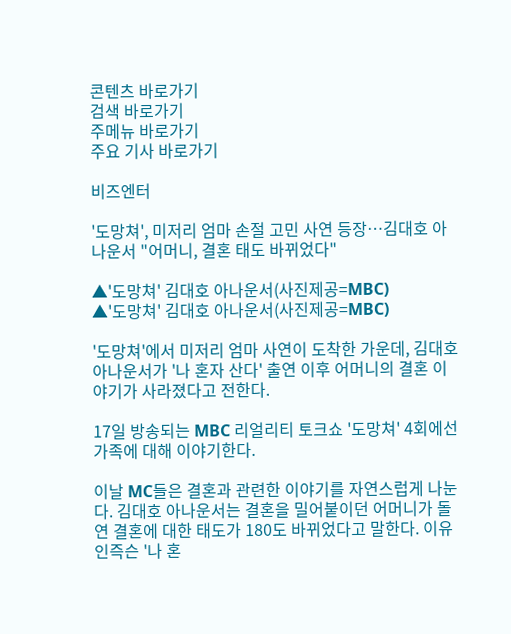콘텐츠 바로가기
검색 바로가기
주메뉴 바로가기
주요 기사 바로가기

비즈엔터

'도망쳐', 미저리 엄마 손절 고민 사연 등장…김대호 아나운서 "어머니, 결혼 태도 바뀌었다"

▲'도망쳐' 김대호 아나운서(사진제공=MBC)
▲'도망쳐' 김대호 아나운서(사진제공=MBC)

'도망쳐'에서 미저리 엄마 사연이 도착한 가운데, 김대호 아나운서가 '나 혼자 산다' 출연 이후 어머니의 결혼 이야기가 사라졌다고 전한다.

17일 방송되는 MBC 리얼리티 토크쇼 '도망쳐' 4회에선 가족에 대해 이야기한다.

이날 MC들은 결혼과 관련한 이야기를 자연스럽게 나눈다. 김대호 아나운서는 결혼을 밀어붙이던 어머니가 돌연 결혼에 대한 태도가 180도 바뀌었다고 말한다. 이유인즉슨 '나 혼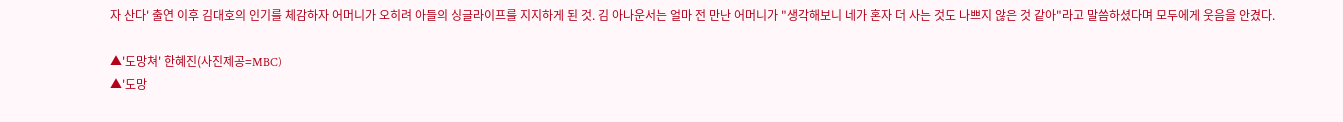자 산다' 출연 이후 김대호의 인기를 체감하자 어머니가 오히려 아들의 싱글라이프를 지지하게 된 것. 김 아나운서는 얼마 전 만난 어머니가 "생각해보니 네가 혼자 더 사는 것도 나쁘지 않은 것 같아"라고 말씀하셨다며 모두에게 웃음을 안겼다.

▲'도망쳐' 한혜진(사진제공=MBC)
▲'도망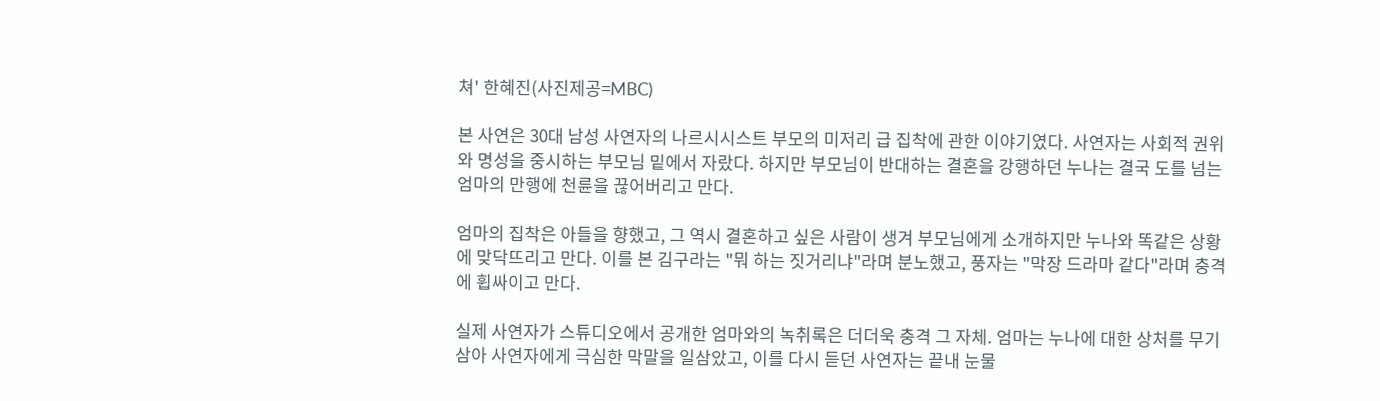쳐' 한혜진(사진제공=MBC)

본 사연은 30대 남성 사연자의 나르시시스트 부모의 미저리 급 집착에 관한 이야기였다. 사연자는 사회적 권위와 명성을 중시하는 부모님 밑에서 자랐다. 하지만 부모님이 반대하는 결혼을 강행하던 누나는 결국 도를 넘는 엄마의 만행에 천륜을 끊어버리고 만다.

엄마의 집착은 아들을 향했고, 그 역시 결혼하고 싶은 사람이 생겨 부모님에게 소개하지만 누나와 똑같은 상황에 맞닥뜨리고 만다. 이를 본 김구라는 "뭐 하는 짓거리냐"라며 분노했고, 풍자는 "막장 드라마 같다"라며 충격에 휩싸이고 만다.

실제 사연자가 스튜디오에서 공개한 엄마와의 녹취록은 더더욱 충격 그 자체. 엄마는 누나에 대한 상처를 무기 삼아 사연자에게 극심한 막말을 일삼았고, 이를 다시 듣던 사연자는 끝내 눈물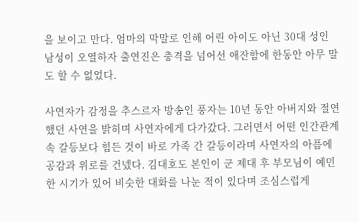을 보이고 만다. 엄마의 막말로 인해 어린 아이도 아닌 30대 성인 남성이 오열하자 출연진은 충격을 넘어선 애잔함에 한동안 아무 말도 할 수 없었다.

사연자가 감정을 추스르자 방송인 풍자는 10년 동안 아버지와 절연했던 사연을 밝히며 사연자에게 다가갔다. 그러면서 어떤 인간관계 속 갈등보다 힘든 것이 바로 가족 간 갈등이라며 사연자의 아픔에 공감과 위로를 건넸다. 김대호도 본인이 군 제대 후 부모님이 예민한 시기가 있어 비슷한 대화를 나눈 적이 있다며 조심스럽게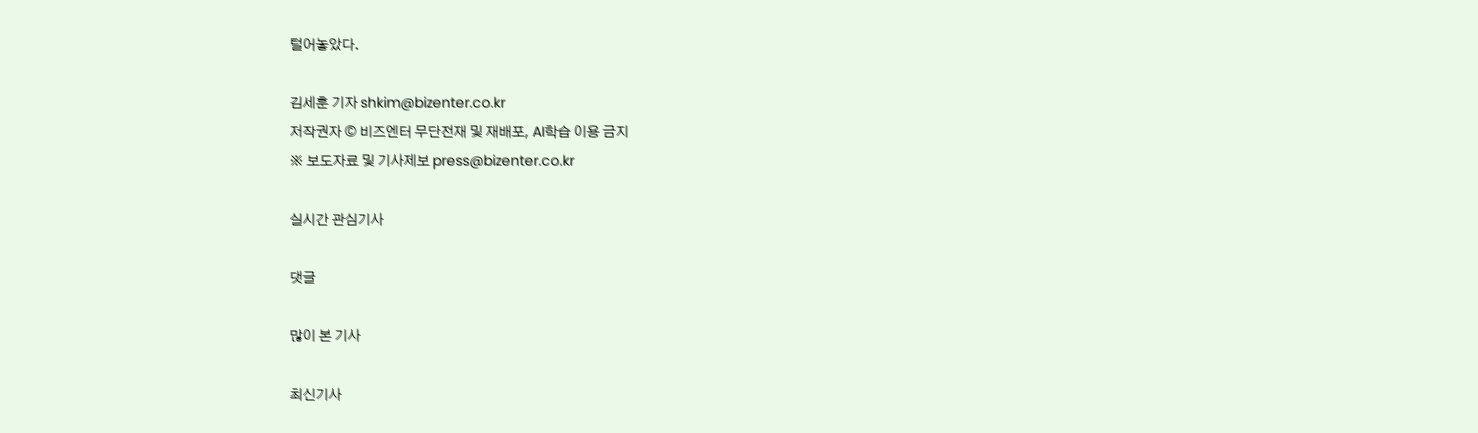털어놓았다.

김세훈 기자 shkim@bizenter.co.kr
저작권자 © 비즈엔터 무단전재 및 재배포, AI학습 이용 금지
※ 보도자료 및 기사제보 press@bizenter.co.kr

실시간 관심기사

댓글

많이 본 기사

최신기사